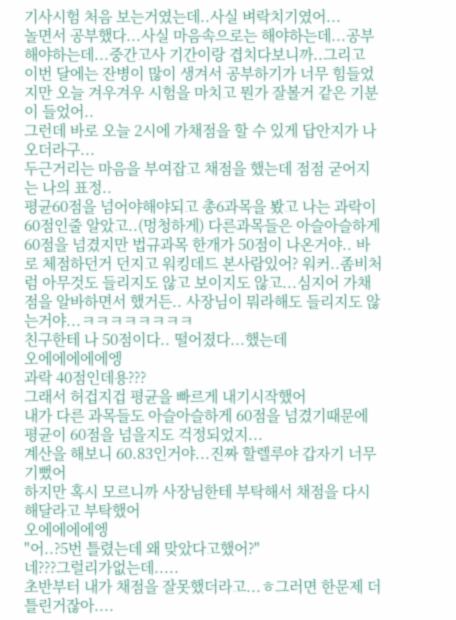기사시험 처음 보는거였는데..사실 벼락치기였어...
놀면서 공부했다...사실 마음속으로는 해야하는데...공부해야하는데...중간고사 기간이랑 겹치다보니까..그리고 이번 달에는 잔병이 많이 생겨서 공부하기가 너무 힘들었지만 오늘 겨우겨우 시험을 마치고 뭔가 잘볼거 같은 기분이 들었어..
그런데 바로 오늘 2시에 가채점을 할 수 있게 답안지가 나오더라구...
두근거리는 마음을 부여잡고 채점을 했는데 점점 굳어지는 나의 표정..
평균60점을 넘어야해야되고 총6과목을 봤고 나는 과락이 60점인줄 알았고..(멍청하게) 다른과목들은 아슬아슬하게 60점을 넘겼지만 법규과목 한개가 50점이 나온거야.. 바로 체점하던거 던지고 워킹데드 본사람있어? 워커..좀비처럼 아무것도 들리지도 않고 보이지도 않고...심지어 가채점을 알바하면서 했거든.. 사장님이 뭐라해도 들리지도 않는거야...ㅋㅋㅋㅋㅋㅋㅋㅋ
친구한테 나 50점이다.. 떨어졌다...했는데
오에에에에에엥
과락 40점인데용???
그래서 허겁지겁 평균을 빠르게 내기시작했어
내가 다른 과목들도 아슬아슬하게 60점을 넘겼기때문에 평균이 60점을 넘을지도 걱정되었지...
계산을 해보니 60.83인거야...진짜 할렐루야 갑자기 너무 기뻤어
하지만 혹시 모르니까 사장님한테 부탁해서 채점을 다시해달라고 부탁했어
오에에에에엥
"어..?5번 틀렸는데 왜 맞았다고했어?"
네???그럴리가없는데.....
초반부터 내가 채점을 잘못했더라고...ㅎ그러면 한문제 더 틀린거잖아....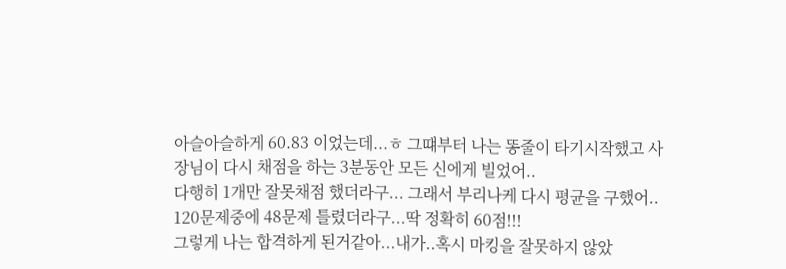아슬아슬하게 60.83 이었는데...ㅎ 그떄부터 나는 똥줄이 타기시작했고 사장님이 다시 채점을 하는 3분동안 모든 신에게 빌었어..
다행히 1개만 잘못채점 했더라구... 그래서 부리나케 다시 평균을 구했어..
120문제중에 48문제 틀렸더라구...딱 정확히 60점!!!
그렇게 나는 합격하게 된거같아...내가..혹시 마킹을 잘못하지 않았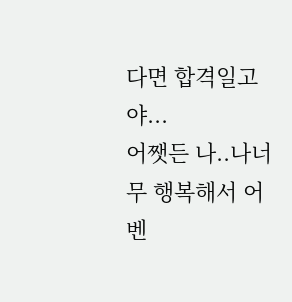다면 합격일고야...
어쨋든 나..나너무 행복해서 어벤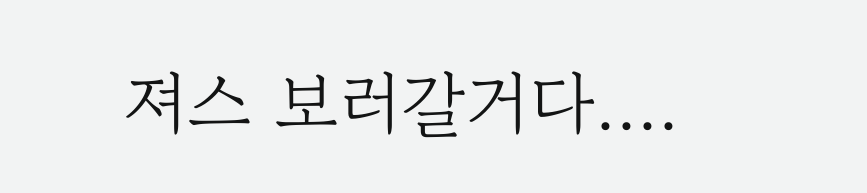져스 보러갈거다....